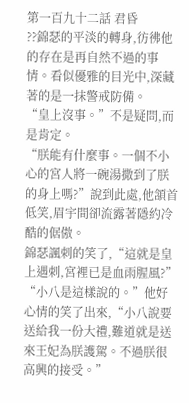第一百九十二話 君昏
??錦瑟的平淡的轉身,彷彿他的存在是再自然不過的事情。看似優雅的目光中,深藏著的是一抹警戒防備。
“皇上沒事。”不是疑問,而是肯定。
“朕能有什麼事。一個不小心的宮人將一碗湯撒到了朕的身上嗎?”說到此處,他頷首低笑,眉宇間卻流露著隱約冷酷的倨傲。
錦瑟諷刺的笑了,“這就是皇上遇刺,宮裡已是血雨腥風?”
“小八是這樣說的。”他好心情的笑了出來,“小八說要送給我一份大禮,難道就是送來王妃為朕護駕。不過朕很高興的接受。”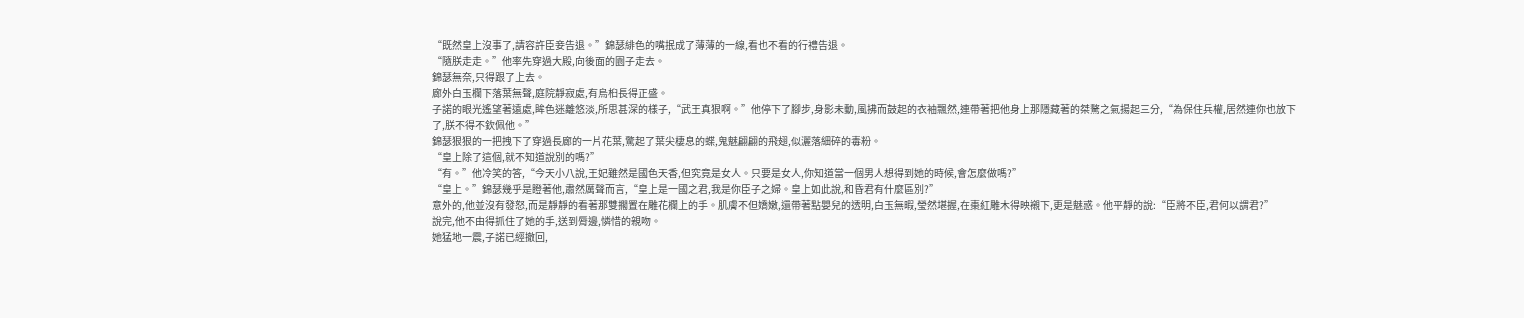“既然皇上沒事了,請容許臣妾告退。”錦瑟緋色的嘴抿成了薄薄的一線,看也不看的行禮告退。
“隨朕走走。”他率先穿過大殿,向後面的園子走去。
錦瑟無奈,只得跟了上去。
廊外白玉欄下落葉無聲,庭院靜寂處,有烏桕長得正盛。
子諾的眼光遙望著遠處,眸色迷離悠淡,所思甚深的樣子,“武王真狠啊。”他停下了腳步,身影未動,風拂而鼓起的衣袖飄然,連帶著把他身上那隱藏著的桀驁之氣揚起三分,“為保住兵權,居然連你也放下了,朕不得不欽佩他。”
錦瑟狠狠的一把拽下了穿過長廊的一片花葉,驚起了葉尖棲息的蝶,鬼魅翩翩的飛翅,似灑落細碎的毒粉。
“皇上除了這個,就不知道說別的嗎?”
“有。”他冷笑的答,“今天小八說,王妃雖然是國色天香,但究竟是女人。只要是女人,你知道當一個男人想得到她的時候,會怎麼做嗎?”
“皇上。”錦瑟幾乎是瞪著他,肅然厲聲而言,“皇上是一國之君,我是你臣子之婦。皇上如此說,和昏君有什麼區別?”
意外的,他並沒有發怒,而是靜靜的看著那雙擱置在雕花欄上的手。肌膚不但嬌嫩,還帶著點嬰兒的透明,白玉無暇,瑩然堪握,在棗紅雕木得映襯下,更是魅惑。他平靜的說:“臣將不臣,君何以謂君?”
說完,他不由得抓住了她的手,送到脣邊,憐惜的親吻。
她猛地一震,子諾已經撤回,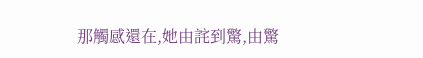那觸感還在,她由詫到驚,由驚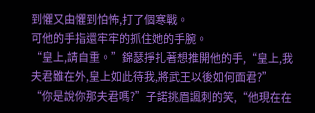到懼又由懼到怕怖,打了個寒戰。
可他的手指還牢牢的抓住她的手腕。
“皇上,請自重。”錦瑟掙扎著想推開他的手,“皇上,我夫君雖在外,皇上如此待我,將武王以後如何面君?”
“你是說你那夫君嗎?”子諾挑眉諷刺的笑,“他現在在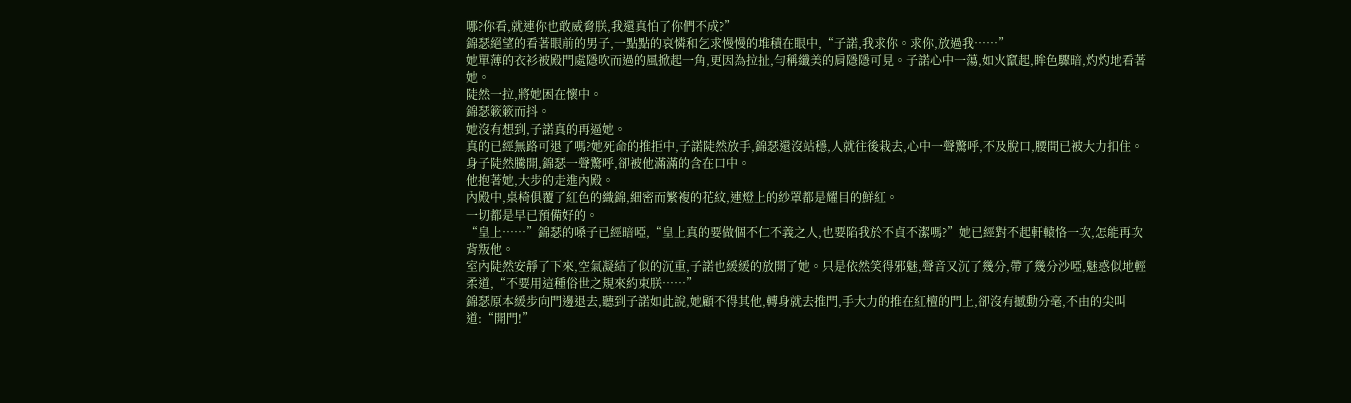哪?你看,就連你也敢威脅朕,我還真怕了你們不成?”
錦瑟絕望的看著眼前的男子,一點點的哀憐和乞求慢慢的堆積在眼中,“子諾,我求你。求你,放過我……”
她單薄的衣衫被殿門處隱吹而過的風掀起一角,更因為拉扯,勻稱纖美的肩隱隱可見。子諾心中一蕩,如火竄起,眸色驟暗,灼灼地看著她。
陡然一拉,將她困在懷中。
錦瑟簌簌而抖。
她沒有想到,子諾真的再逼她。
真的已經無路可退了嗎?她死命的推拒中,子諾陡然放手,錦瑟還沒站穩,人就往後栽去,心中一聲驚呼,不及脫口,腰間已被大力扣住。
身子陡然騰開,錦瑟一聲驚呼,卻被他滿滿的含在口中。
他抱著她,大步的走進內殿。
內殿中,桌椅俱覆了紅色的織錦,細密而繁複的花紋,連燈上的紗罩都是耀目的鮮紅。
一切都是早已預備好的。
“皇上……”錦瑟的嗓子已經暗啞,“皇上真的要做個不仁不義之人,也要陷我於不貞不潔嗎?”她已經對不起軒轅恪一次,怎能再次背叛他。
室內陡然安靜了下來,空氣凝結了似的沉重,子諾也緩緩的放開了她。只是依然笑得邪魅,聲音又沉了幾分,帶了幾分沙啞,魅惑似地輕柔道,“不要用這種俗世之規來約束朕……”
錦瑟原本緩步向門邊退去,聽到子諾如此說,她顧不得其他,轉身就去推門,手大力的推在紅檀的門上,卻沒有撼動分毫,不由的尖叫道:“開門!”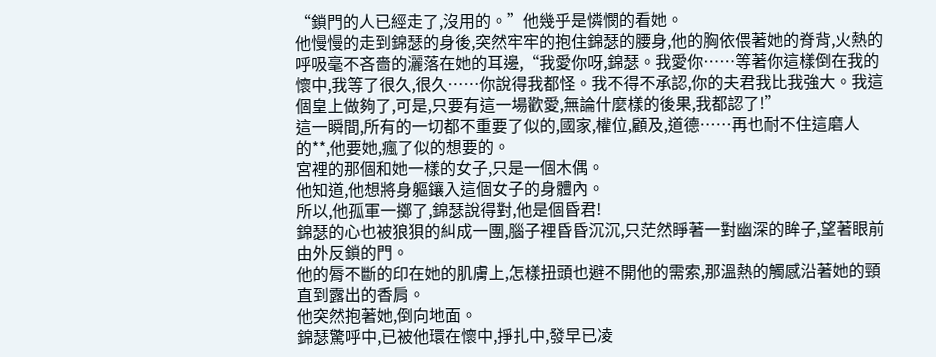“鎖門的人已經走了,沒用的。”他幾乎是憐憫的看她。
他慢慢的走到錦瑟的身後,突然牢牢的抱住錦瑟的腰身,他的胸依偎著她的脊背,火熱的呼吸毫不吝嗇的灑落在她的耳邊,“我愛你呀,錦瑟。我愛你……等著你這樣倒在我的懷中,我等了很久,很久……你說得我都怪。我不得不承認,你的夫君我比我強大。我這個皇上做夠了,可是,只要有這一場歡愛,無論什麼樣的後果,我都認了!”
這一瞬間,所有的一切都不重要了似的,國家,權位,顧及,道德……再也耐不住這磨人的**,他要她,瘋了似的想要的。
宮裡的那個和她一樣的女子,只是一個木偶。
他知道,他想將身軀鑲入這個女子的身體內。
所以,他孤軍一擲了,錦瑟說得對,他是個昏君!
錦瑟的心也被狼狽的糾成一團,腦子裡昏昏沉沉,只茫然睜著一對幽深的眸子,望著眼前由外反鎖的門。
他的脣不斷的印在她的肌膚上,怎樣扭頭也避不開他的需索,那溫熱的觸感沿著她的頸直到露出的香肩。
他突然抱著她,倒向地面。
錦瑟驚呼中,已被他環在懷中,掙扎中,發早已凌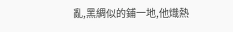亂,黑綢似的鋪一地,他熾熱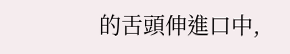的舌頭伸進口中,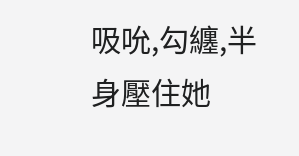吸吮,勾纏,半身壓住她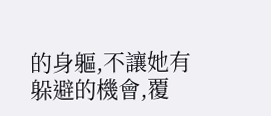的身軀,不讓她有躲避的機會,覆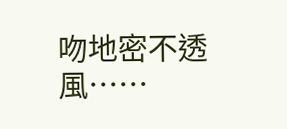吻地密不透風……